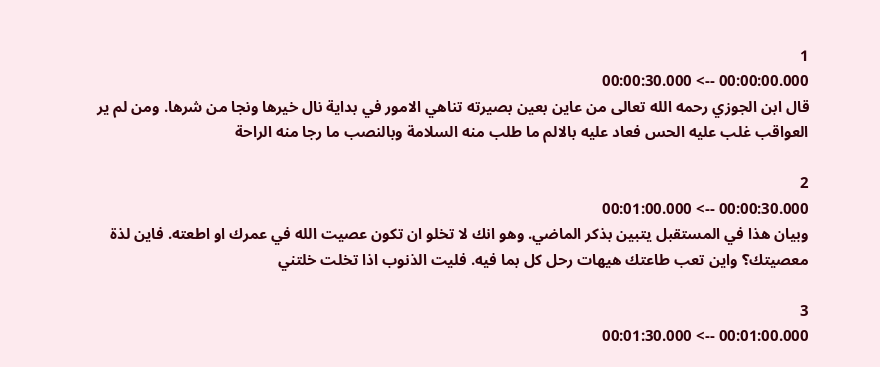1
00:00:00.000 --> 00:00:30.000
قال ابن الجوزي رحمه الله تعالى من عاين بعين بصيرته تناهي الامور في بداية نال خيرها ونجا من شرها. ومن لم ير العواقب غلب عليه الحس فعاد عليه بالالم ما طلب منه السلامة وبالنصب ما رجا منه الراحة

2
00:00:30.000 --> 00:01:00.000
وبيان هذا في المستقبل يتبين بذكر الماضي. وهو انك لا تخلو ان تكون عصيت الله في عمرك او اطعته. فاين لذة معصيتك؟ واين تعب طاعتك هيهات رحل كل بما فيه. فليت الذنوب اذا تخلت خلتني

3
00:01:00.000 --> 00:01:30.000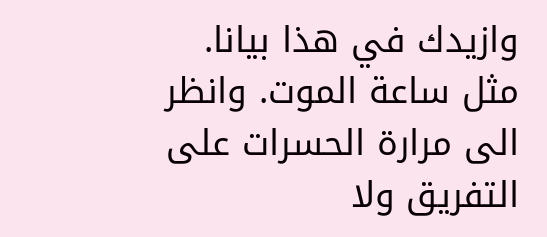وازيدك في هذا بيانا. مثل ساعة الموت. وانظر الى مرارة الحسرات على التفريق ولا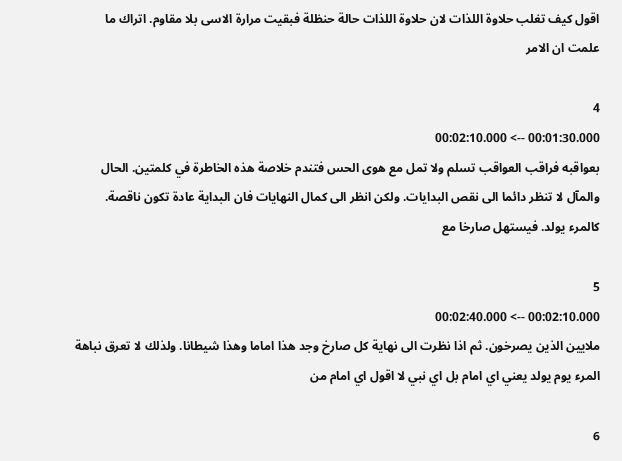اقول كيف تغلب حلاوة اللذات لان حلاوة اللذات حالة حنظلة فبقيت مرارة الاسى بلا مقاوم. اتراك ما علمت ان الامر

4
00:01:30.000 --> 00:02:10.000
بعواقبه فراقب العواقب تسلم ولا تمل مع هوى الحس فتندم خلاصة هذه الخاطرة في كلمتين. الحال والمآل لا تنظر دائما الى نقص البدايات. ولكن انظر الى كمال النهايات فان البداية عادة تكون ناقصة. كالمرء يولد. فيستهل صارخا مع

5
00:02:10.000 --> 00:02:40.000
ملايين الذين يصرخون. ثم اذا نظرت الى نهاية كل صارخ وجد هذا اماما وهذا شيطانا. ولذلك لا تعرق نباهة المرء يوم يولد يعني اي امام بل اي نبي لا اقول اي امام من

6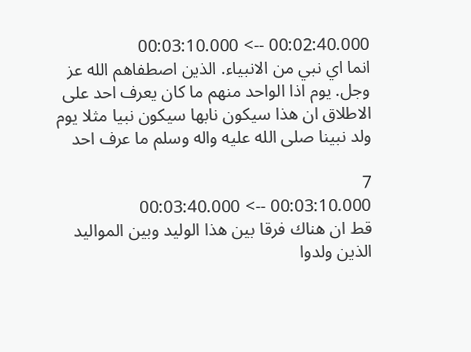00:02:40.000 --> 00:03:10.000
انما اي نبي من الانبياء. الذين اصطفاهم الله عز وجل. يوم اذا الواحد منهم ما كان يعرف احد على الاطلاق ان هذا سيكون نابها سيكون نبيا مثلا يوم ولد نبينا صلى الله عليه واله وسلم ما عرف احد

7
00:03:10.000 --> 00:03:40.000
قط ان هناك فرقا بين هذا الوليد وبين المواليد الذين ولدوا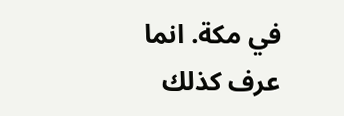في مكة. انما عرف كذلك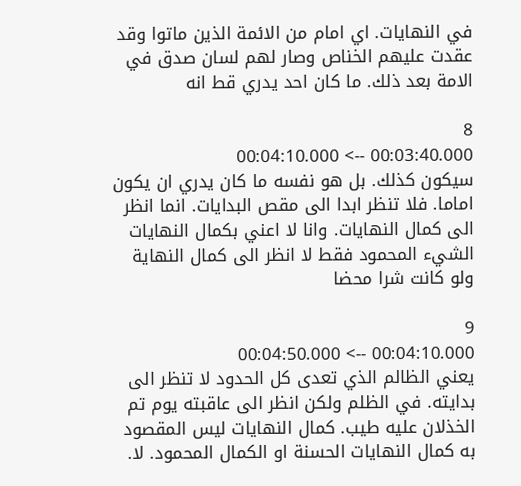في النهايات. اي امام من الائمة الذين ماتوا وقد عقدت عليهم الخناص وصار لهم لسان صدق في الامة بعد ذلك. ما كان احد يدري قط انه

8
00:03:40.000 --> 00:04:10.000
سيكون كذلك. بل هو نفسه ما كان يدري ان يكون اماما. فلا تنظر ابدا الى مقص البدايات. انما انظر الى كمال النهايات. وانا لا اعني بكمال النهايات الشيء المحمود فقط لا انظر الى كمال النهاية ولو كانت شرا محضا

9
00:04:10.000 --> 00:04:50.000
يعني الظالم الذي تعدى كل الحدود لا تنظر الى بدايته. في الظلم ولكن انظر الى عاقبته يوم تم الخذلان عليه طيب. كمال النهايات ليس المقصود به كمال النهايات الحسنة او الكمال المحمود. لا.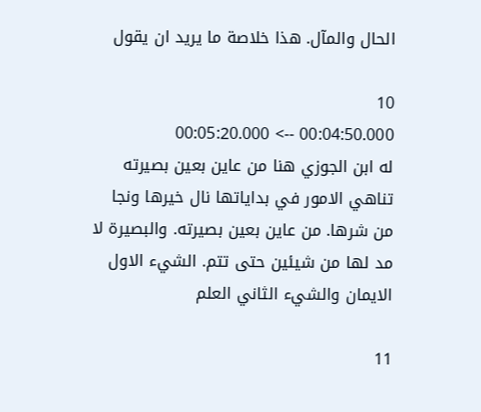الحال والمآل. هذا خلاصة ما يريد ان يقول

10
00:04:50.000 --> 00:05:20.000
له ابن الجوزي هنا من عاين بعين بصيرته تناهي الامور في بداياتها نال خيرها ونجا من شرها. من عاين بعين بصيرته. والبصيرة لا مد لها من شيئين حتى تتم. الشيء الاول الايمان والشيء الثاني العلم

11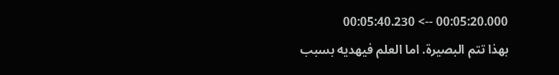00:05:20.000 --> 00:05:40.230
بهذا تتم البصيرة. اما العلم فيهديه بسبب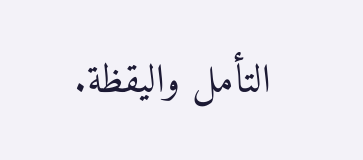التأمل واليقظة.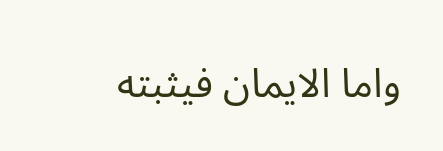واما الايمان فيثبته